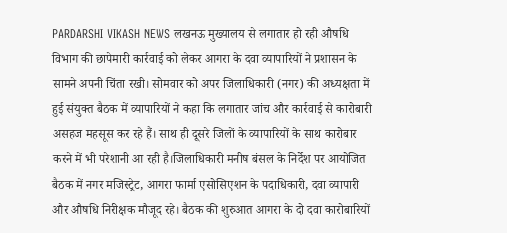PARDARSHI VIKASH NEWS लखनऊ मुख्यालय से लगातार हो रही औषधि विभाग की छापेमारी कार्रवाई को लेकर आगरा के दवा व्यापारियों ने प्रशासन के सामने अपनी चिंता रखी। सोमवार को अपर जिलाधिकारी (नगर) की अध्यक्षता में हुई संयुक्त बैठक में व्यापारियों ने कहा कि लगातार जांच और कार्रवाई से कारोबारी असहज महसूस कर रहे हैं। साथ ही दूसरे जिलों के व्यापारियों के साथ कारोबार करने में भी परेशानी आ रही है।जिलाधिकारी मनीष बंसल के निर्देश पर आयोजित बैठक में नगर मजिस्ट्रेट, आगरा फार्मा एसोसिएशन के पदाधिकारी, दवा व्यापारी और औषधि निरीक्षक मौजूद रहे। बैठक की शुरुआत आगरा के दो दवा कारोबारियों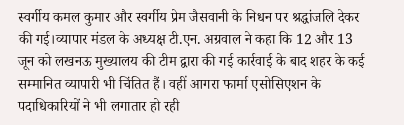स्वर्गीय कमल कुमार और स्वर्गीय प्रेम जैसवानी के निधन पर श्रद्धांजलि देकर की गई।व्यापार मंडल के अध्यक्ष टी.एन. अग्रवाल ने कहा कि 12 और 13 जून को लखनऊ मुख्यालय की टीम द्वारा की गई कार्रवाई के बाद शहर के कई सम्मानित व्यापारी भी चिंतित हैं। वहीं आगरा फार्मा एसोसिएशन के पदाधिकारियों ने भी लगातार हो रही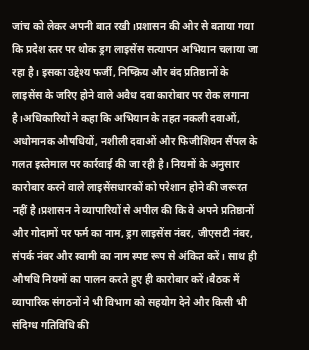जांच को लेकर अपनी बात रखी।प्रशासन की ओर से बताया गया कि प्रदेश स्तर पर थोक ड्रग लाइसेंस सत्यापन अभियान चलाया जा रहा है। इसका उद्देश्य फर्जी, निष्क्रिय और बंद प्रतिष्ठानों के लाइसेंस के जरिए होने वाले अवैध दवा कारोबार पर रोक लगाना है।अधिकारियों ने कहा कि अभियान के तहत नकली दवाओं, अधोमानक औषधियों, नशीली दवाओं और फिजीशियन सैंपल के गलत इस्तेमाल पर कार्रवाई की जा रही है। नियमों के अनुसार कारोबार करने वाले लाइसेंसधारकों को परेशान होने की जरूरत नहीं है।प्रशासन ने व्यापारियों से अपील की कि वे अपने प्रतिष्ठानों और गोदामों पर फर्म का नाम, ड्रग लाइसेंस नंबर, जीएसटी नंबर, संपर्क नंबर और स्वामी का नाम स्पष्ट रूप से अंकित करें। साथ ही औषधि नियमों का पालन करते हुए ही कारोबार करें।बैठक में व्यापारिक संगठनों ने भी विभाग को सहयोग देने और किसी भी संदिग्ध गतिविधि की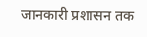जानकारी प्रशासन तक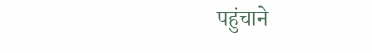पहुंचाने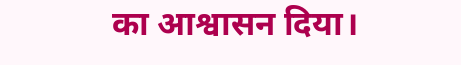का आश्वासन दिया।